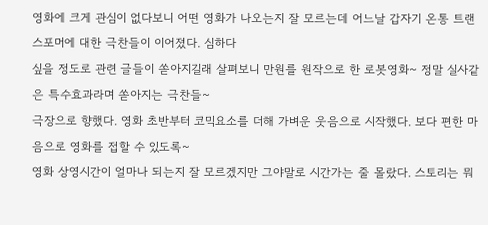영화에 크게 관심이 없다보니 어떤 영화가 나오는지 잘 모르는데 어느날 갑자기 온통 트랜스포머에 대한 극찬들이 이어졌다. 심하다
싶을 정도로 관련 글들이 쏟아지길래 살펴보니 만원를 원작으로 한 로봇영화~ 정말 실사같은 특수효과라며 쏟아지는 극찬들~
극장으로 향했다. 영화 초반부터 코믹요소를 더해 가벼운 웃음으로 시작했다. 보다 편한 마음으로 영화를 접할 수 있도록~
영화 상영시간이 얼마나 되는지 잘 모르겠지만 그야말로 시간가는 줄 몰랐다. 스토리는 뭐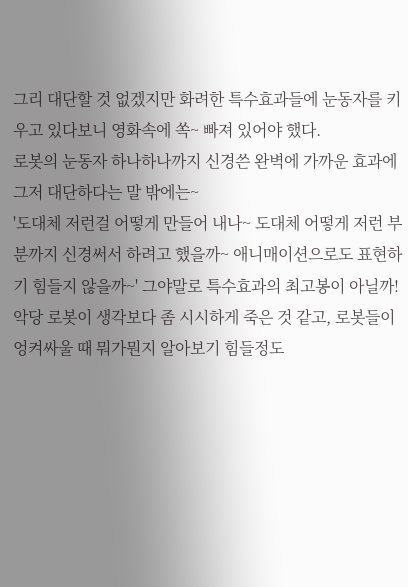그리 대단할 것 없겠지만 화려한 특수효과들에 눈동자를 키우고 있다보니 영화속에 쏙~ 빠져 있어야 했다.
로봇의 눈동자 하나하나까지 신경쓴 완벽에 가까운 효과에 그저 대단하다는 말 밖에는~
'도대체 저런걸 어떻게 만들어 내나~ 도대체 어떻게 저런 부분까지 신경써서 하려고 했을까~ 애니매이션으로도 표현하기 힘들지 않을까~' 그야말로 특수효과의 최고봉이 아닐까!
악당 로봇이 생각보다 좀 시시하게 죽은 것 같고, 로봇들이 엉켜싸울 때 뭐가뭔지 알아보기 힘들정도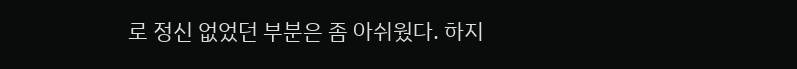로 정신 없었던 부분은 좀 아쉬웠다. 하지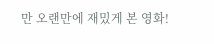만 오랜만에 재밌게 본 영화!